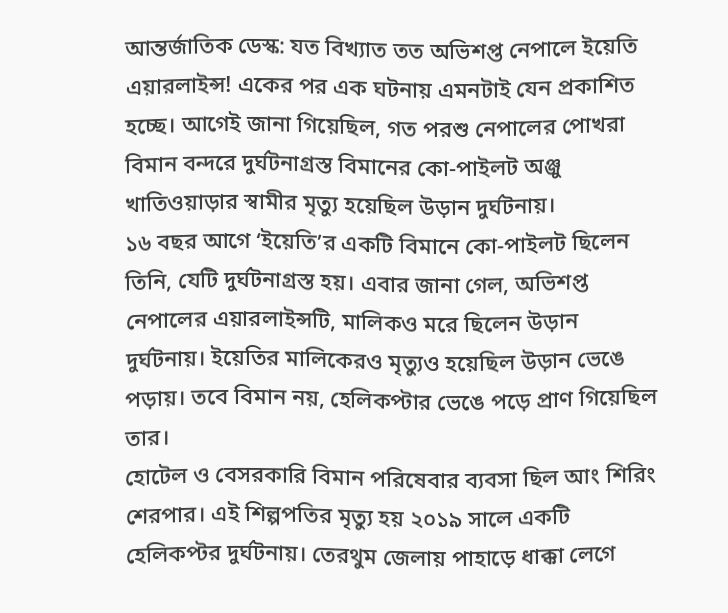আন্তর্জাতিক ডেস্ক: যত বিখ্যাত তত অভিশপ্ত নেপালে ইয়েতি এয়ারলাইন্স! একের পর এক ঘটনায় এমনটাই যেন প্রকাশিত হচ্ছে। আগেই জানা গিয়েছিল, গত পরশু নেপালের পোখরা বিমান বন্দরে দুর্ঘটনাগ্রস্ত বিমানের কো-পাইলট অঞ্জু খাতিওয়াড়ার স্বামীর মৃত্যু হয়েছিল উড়ান দুর্ঘটনায়।
১৬ বছর আগে ‘ইয়েতি’র একটি বিমানে কো-পাইলট ছিলেন তিনি, যেটি দুর্ঘটনাগ্রস্ত হয়। এবার জানা গেল, অভিশপ্ত নেপালের এয়ারলাইন্সটি, মালিকও মরে ছিলেন উড়ান দুর্ঘটনায়। ইয়েতির মালিকেরও মৃত্যুও হয়েছিল উড়ান ভেঙে পড়ায়। তবে বিমান নয়, হেলিকপ্টার ভেঙে পড়ে প্রাণ গিয়েছিল তার।
হোটেল ও বেসরকারি বিমান পরিষেবার ব্যবসা ছিল আং শিরিং শেরপার। এই শিল্পপতির মৃত্যু হয় ২০১৯ সালে একটি হেলিকপ্টর দুর্ঘটনায়। তেরথুম জেলায় পাহাড়ে ধাক্কা লেগে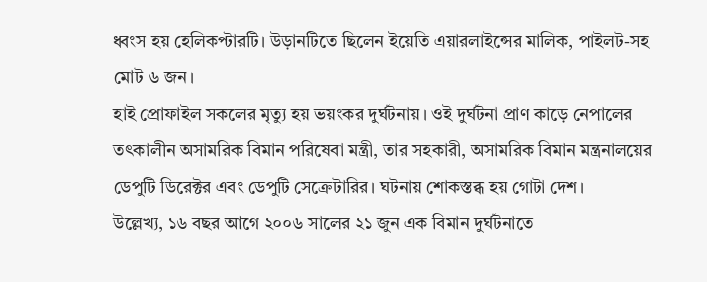ধ্বংস হয় হেলিকপ্টারটি। উড়ানটিতে ছিলেন ইয়েতি এয়ারলাইন্সের মালিক, পাইলট-সহ মোট ৬ জন।
হাই প্রোফাইল সকলের মৃত্যু হয় ভয়ংকর দুর্ঘটনায়। ওই দুর্ঘটনা প্রাণ কাড়ে নেপালের তৎকালীন অসামরিক বিমান পরিষেবা মন্ত্রী, তার সহকারী, অসামরিক বিমান মন্ত্রনালয়ের ডেপুটি ডিরেক্টর এবং ডেপুটি সেক্রেটারির। ঘটনায় শোকস্তব্ধ হয় গোটা দেশ।
উল্লেখ্য, ১৬ বছর আগে ২০০৬ সালের ২১ জুন এক বিমান দুর্ঘটনাতে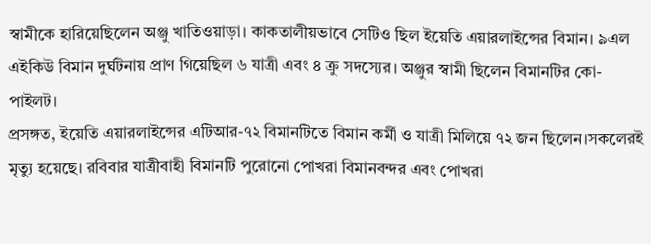স্বামীকে হারিয়েছিলেন অঞ্জু খাতিওয়াড়া। কাকতালীয়ভাবে সেটিও ছিল ইয়েতি এয়ারলাইন্সের বিমান। ৯এল এইকিউ বিমান দুর্ঘটনায় প্রাণ গিয়েছিল ৬ যাত্রী এবং ৪ ক্রু সদস্যের। অঞ্জুর স্বামী ছিলেন বিমানটির কো-পাইলট।
প্রসঙ্গত, ইয়েতি এয়ারলাইন্সের এটিআর-৭২ বিমানটিতে বিমান কর্মী ও যাত্রী মিলিয়ে ৭২ জন ছিলেন।সকলেরই মৃত্যু হয়েছে। রবিবার যাত্রীবাহী বিমানটি পুরোনো পোখরা বিমানবন্দর এবং পোখরা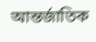আন্তর্জাতিক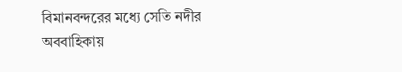বিমানবন্দরের মধ্যে সেতি নদীর অববাহিকায়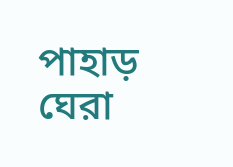পাহাড় ঘেরা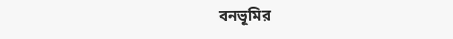বনভূমির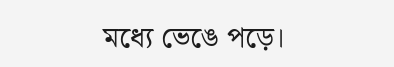মধ্যে ভেঙে পড়ে।